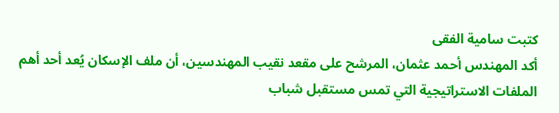كتبت سامية الفقى
أكد المهندس أحمد عثمان، المرشح على مقعد نقيب المهندسين، أن ملف الإسكان يُعد أحد أهم الملفات الاستراتيجية التي تمس مستقبل شباب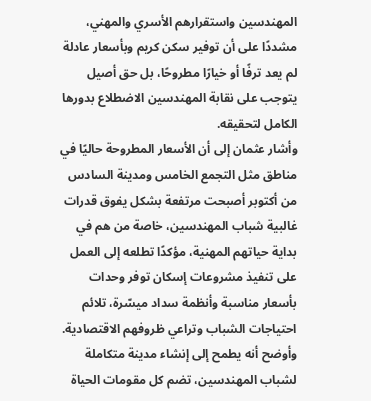المهندسين واستقرارهم الأسري والمهني، مشددًا على أن توفير سكن كريم وبأسعار عادلة لم يعد ترفًا أو خيارًا مطروحًا، بل حق أصيل يتوجب على نقابة المهندسين الاضطلاع بدورها الكامل لتحقيقه.
وأشار عثمان إلى أن الأسعار المطروحة حاليًا في مناطق مثل التجمع الخامس ومدينة السادس من أكتوبر أصبحت مرتفعة بشكل يفوق قدرات غالبية شباب المهندسين، خاصة من هم في بداية حياتهم المهنية، مؤكدًا تطلعه إلى العمل على تنفيذ مشروعات إسكان توفر وحدات بأسعار مناسبة وأنظمة سداد ميسّرة، تلائم احتياجات الشباب وتراعي ظروفهم الاقتصادية.
وأوضح أنه يطمح إلى إنشاء مدينة متكاملة لشباب المهندسين، تضم كل مقومات الحياة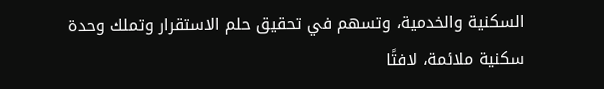السكنية والخدمية، وتسهم في تحقيق حلم الاستقرار وتملك وحدة سكنية ملائمة، لافتًا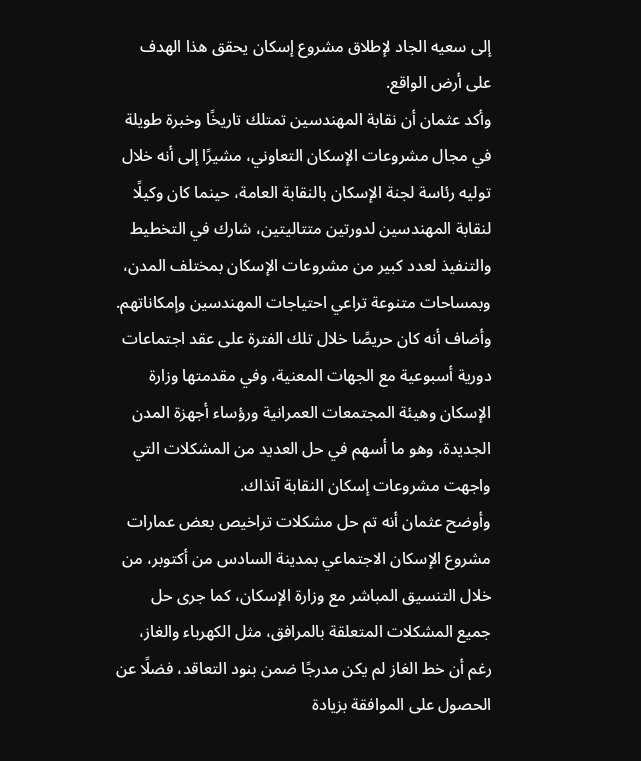إلى سعيه الجاد لإطلاق مشروع إسكان يحقق هذا الهدف على أرض الواقع.
وأكد عثمان أن نقابة المهندسين تمتلك تاريخًا وخبرة طويلة في مجال مشروعات الإسكان التعاوني، مشيرًا إلى أنه خلال توليه رئاسة لجنة الإسكان بالنقابة العامة، حينما كان وكيلًا لنقابة المهندسين لدورتين متتاليتين، شارك في التخطيط والتنفيذ لعدد كبير من مشروعات الإسكان بمختلف المدن، وبمساحات متنوعة تراعي احتياجات المهندسين وإمكاناتهم.
وأضاف أنه كان حريصًا خلال تلك الفترة على عقد اجتماعات دورية أسبوعية مع الجهات المعنية، وفي مقدمتها وزارة الإسكان وهيئة المجتمعات العمرانية ورؤساء أجهزة المدن الجديدة، وهو ما أسهم في حل العديد من المشكلات التي واجهت مشروعات إسكان النقابة آنذاك.
وأوضح عثمان أنه تم حل مشكلات تراخيص بعض عمارات مشروع الإسكان الاجتماعي بمدينة السادس من أكتوبر، من خلال التنسيق المباشر مع وزارة الإسكان، كما جرى حل جميع المشكلات المتعلقة بالمرافق، مثل الكهرباء والغاز، رغم أن خط الغاز لم يكن مدرجًا ضمن بنود التعاقد، فضلًا عن الحصول على الموافقة بزيادة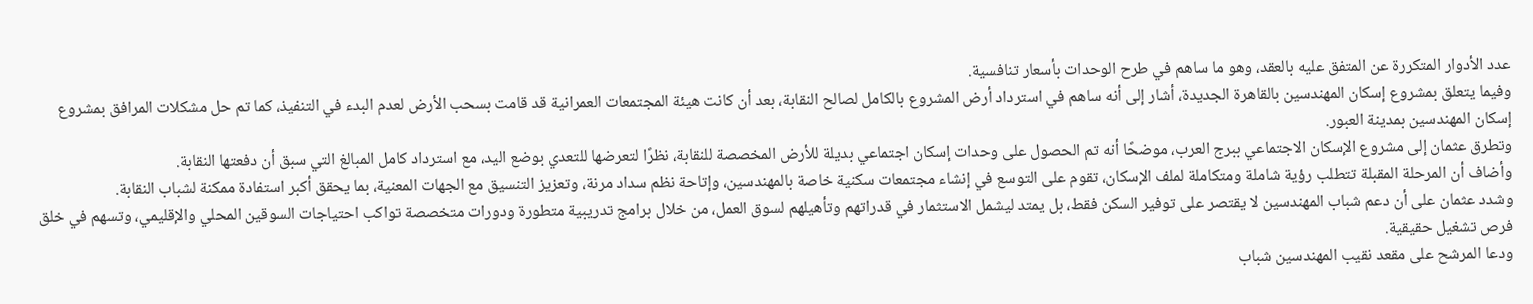عدد الأدوار المتكررة عن المتفق عليه بالعقد، وهو ما ساهم في طرح الوحدات بأسعار تنافسية.
وفيما يتعلق بمشروع إسكان المهندسين بالقاهرة الجديدة، أشار إلى أنه ساهم في استرداد أرض المشروع بالكامل لصالح النقابة، بعد أن كانت هيئة المجتمعات العمرانية قد قامت بسحب الأرض لعدم البدء في التنفيذ، كما تم حل مشكلات المرافق بمشروع إسكان المهندسين بمدينة العبور.
وتطرق عثمان إلى مشروع الإسكان الاجتماعي ببرج العرب، موضحًا أنه تم الحصول على وحدات إسكان اجتماعي بديلة للأرض المخصصة للنقابة، نظرًا لتعرضها للتعدي بوضع اليد، مع استرداد كامل المبالغ التي سبق أن دفعتها النقابة.
وأضاف أن المرحلة المقبلة تتطلب رؤية شاملة ومتكاملة لملف الإسكان، تقوم على التوسع في إنشاء مجتمعات سكنية خاصة بالمهندسين، وإتاحة نظم سداد مرنة، وتعزيز التنسيق مع الجهات المعنية، بما يحقق أكبر استفادة ممكنة لشباب النقابة.
وشدد عثمان على أن دعم شباب المهندسين لا يقتصر على توفير السكن فقط، بل يمتد ليشمل الاستثمار في قدراتهم وتأهيلهم لسوق العمل، من خلال برامج تدريبية متطورة ودورات متخصصة تواكب احتياجات السوقين المحلي والإقليمي، وتسهم في خلق فرص تشغيل حقيقية.
ودعا المرشح على مقعد نقيب المهندسين شباب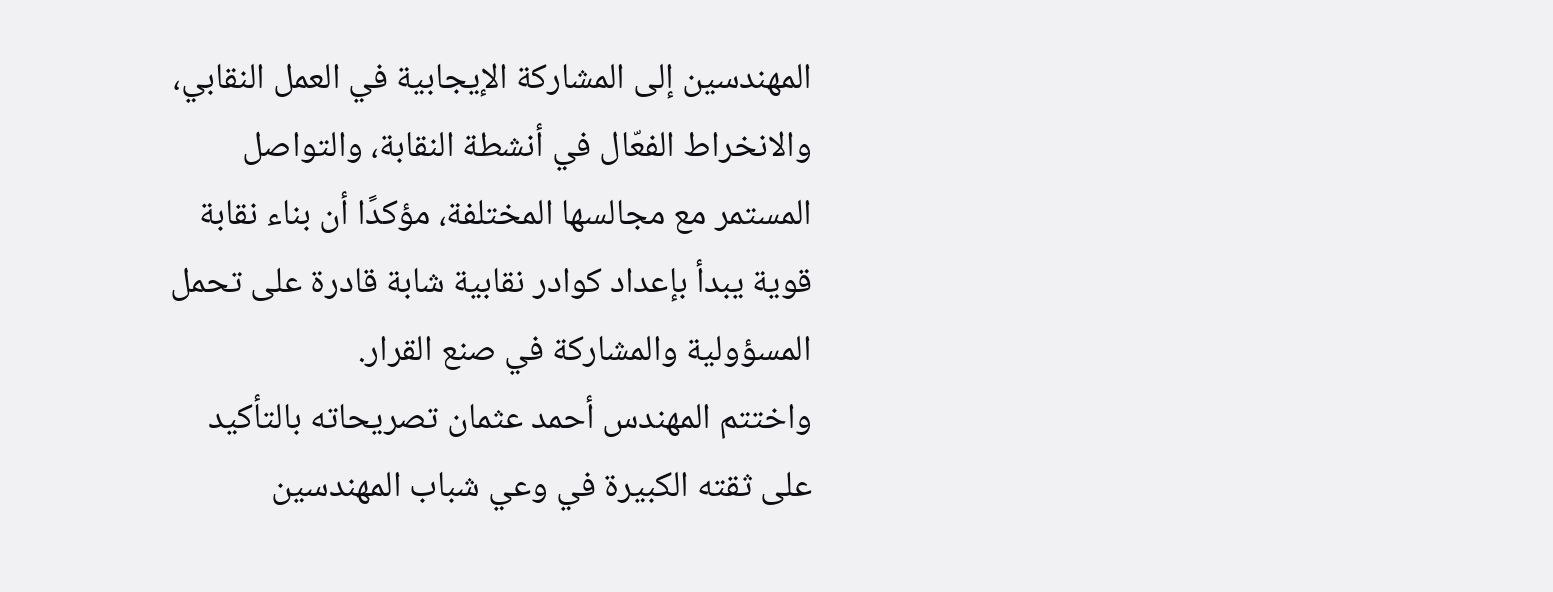المهندسين إلى المشاركة الإيجابية في العمل النقابي، والانخراط الفعّال في أنشطة النقابة، والتواصل المستمر مع مجالسها المختلفة، مؤكدًا أن بناء نقابة قوية يبدأ بإعداد كوادر نقابية شابة قادرة على تحمل المسؤولية والمشاركة في صنع القرار.
واختتم المهندس أحمد عثمان تصريحاته بالتأكيد على ثقته الكبيرة في وعي شباب المهندسين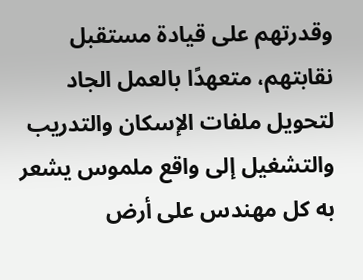وقدرتهم على قيادة مستقبل نقابتهم، متعهدًا بالعمل الجاد لتحويل ملفات الإسكان والتدريب والتشغيل إلى واقع ملموس يشعر به كل مهندس على أرض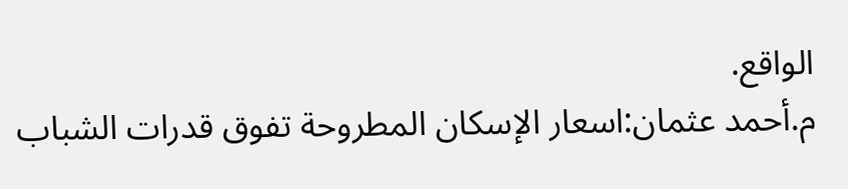الواقع.
م.أحمد عثمان:اسعار الإسكان المطروحة تفوق قدرات الشباب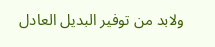ولابد من توفير البديل العادل